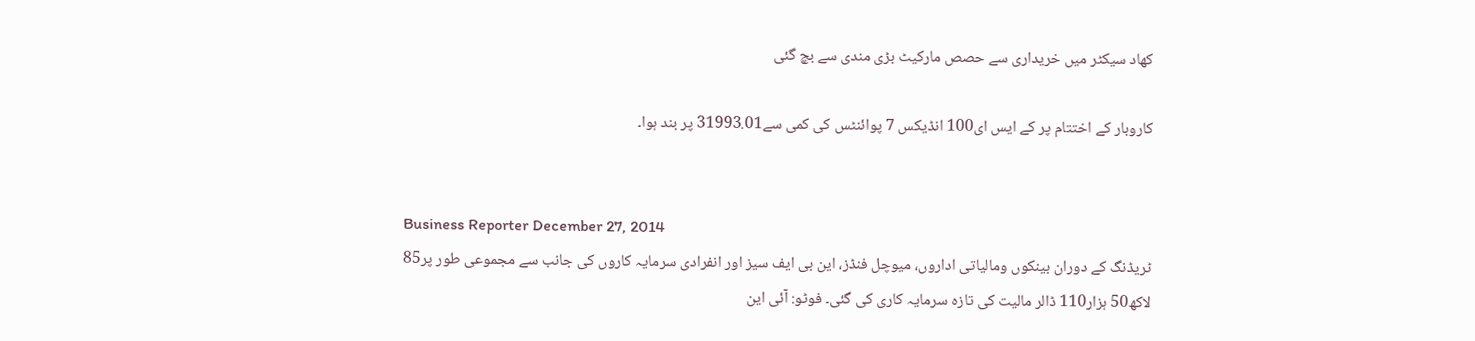کھاد سیکٹر میں خریداری سے حصص مارکیٹ بڑی مندی سے بچ گئی

کاروبار کے اختتام پر کے ایس ای100 انڈیکس 7 پوائنٹس کی کمی سے31993.01 پر بند ہوا۔


Business Reporter December 27, 2014
ٹریڈنگ کے دوران بینکوں ومالیاتی اداروں، میوچل فنڈز، این بی ایف سیز اور انفرادی سرمایہ کاروں کی جانب سے مجموعی طور پر85 لاکھ50 ہزار110 ڈالر مالیت کی تازہ سرمایہ کاری کی گئی۔ فوٹو: آئی این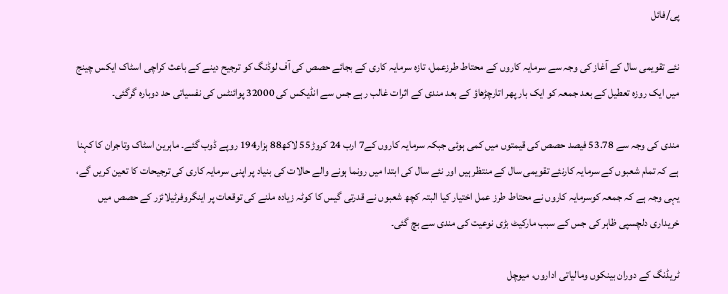پی/فائل

نئے تقویمی سال کے آغاز کی وجہ سے سرمایہ کاروں کے محتاط طرزعمل، تازہ سرمایہ کاری کے بجائے حصص کی آف لوڈنگ کو ترجیح دینے کے باعث کراچی اسٹاک ایکس چینج میں ایک روزہ تعطیل کے بعد جمعہ کو ایک بار پھر اتارچڑھاؤ کے بعد مندی کے اثرات غالب رہے جس سے انڈیکس کی 32000 پوائنٹس کی نفسیاتی حد دوبارہ گرگئی۔

مندی کی وجہ سے 53.78 فیصد حصص کی قیمتوں میں کمی ہوئی جبکہ سرمایہ کاروں کے7 ارب 24 کروڑ55 لاکھ88 ہزار194 روپے ڈوب گئے۔ ماہرین اسٹاک وتاجران کا کہنا ہے کہ تمام شعبوں کے سرمایہ کارنئے تقویمی سال کے منتظر ہیں اور نئے سال کی ابتدا میں رونما ہونے والے حالات کی بنیاد پر اپنی سرمایہ کاری کی ترجیحات کا تعین کریں گے، یہی وجہ ہے کہ جمعہ کوسرمایہ کاروں نے محتاط طرز عمل اختیار کیا البتہ کچھ شعبوں نے قدرتی گیس کا کوٹہ زیادہ ملنے کی توقعات پر اینگروفرٹیلائزر کے حصص میں خریداری دلچسپی ظاہر کی جس کے سبب مارکیٹ بڑی نوعیت کی مندی سے بچ گئی۔

ٹریڈنگ کے دوران بینکوں ومالیاتی اداروں، میوچل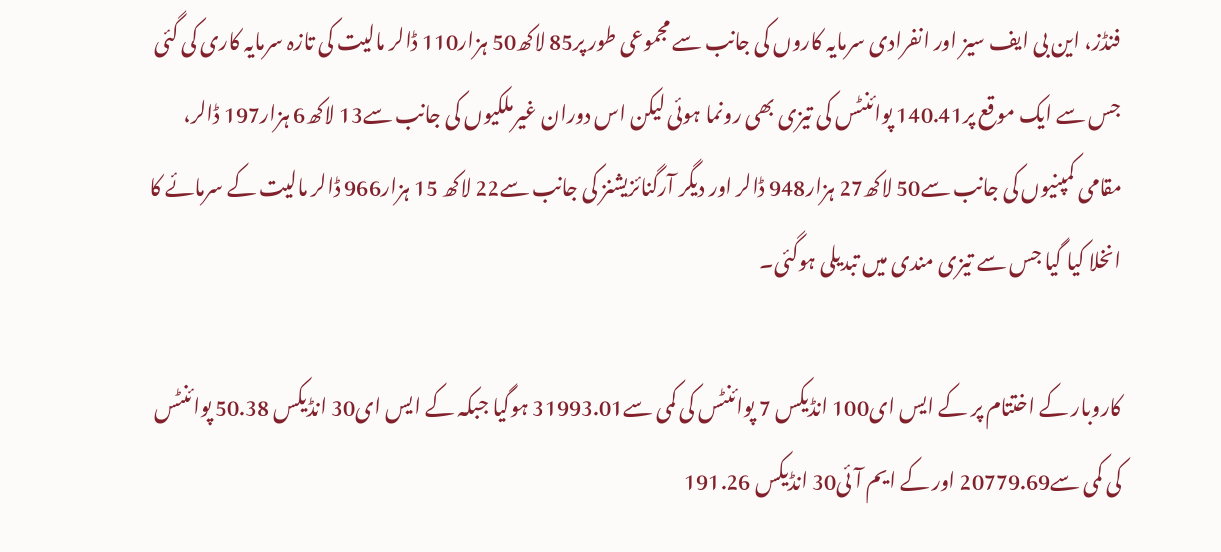فنڈز، این بی ایف سیز اور انفرادی سرمایہ کاروں کی جانب سے مجموعی طور پر85 لاکھ50 ہزار110 ڈالر مالیت کی تازہ سرمایہ کاری کی گئی جس سے ایک موقع پر140.41 پوائنٹس کی تیزی بھی رونما ہوئی لیکن اس دوران غیرملکیوں کی جانب سے13 لاکھ6 ہزار197 ڈالر، مقامی کمپنیوں کی جانب سے50 لاکھ27 ہزار948 ڈالر اور دیگر آرگنائزیشنز کی جانب سے22 لاکھ 15 ہزار966 ڈالر مالیت کے سرمائے کا انخلا کیا گیا جس سے تیزی مندی میں تبدیلی ہوگئی۔

کاروبار کے اختتام پر کے ایس ای100 انڈیکس 7 پوائنٹس کی کمی سے31993.01 ہوگیا جبکہ کے ایس ای30 انڈیکس 50.38 پوائنٹس کی کمی سے20779.69 اور کے ایم آئی30 انڈیکس 191.26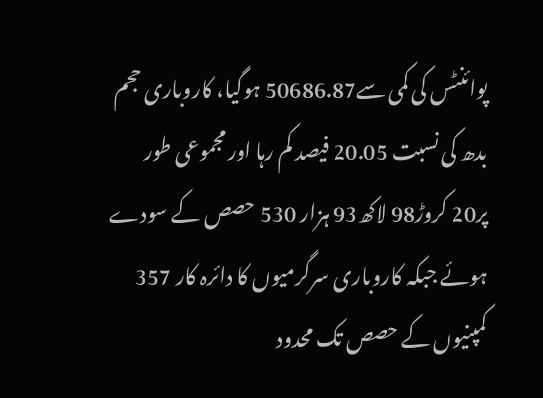پوائنٹس کی کمی سے50686.87 ہوگیا، کاروباری حجم بدھ کی نسبت 20.05 فیصد کم رہا اور مجموعی طور پر20 کروڑ98 لاکھ93 ہزار 530 حصص کے سودے ہوئے جبکہ کاروباری سرگرمیوں کا دائرہ کار 357 کمپنیوں کے حصص تک محدود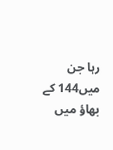رہا جن میں144 کے بھاؤ میں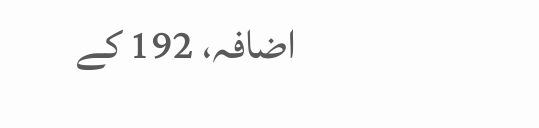اضافہ، 192 کے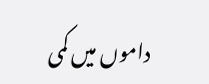داموں میں کمی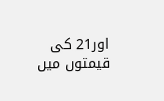اور21 کی قیمتوں میں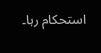استحکام رہا۔